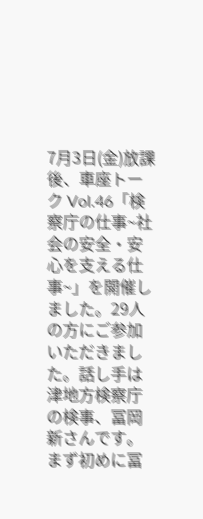7月3日(金)放課後、車座トーク Vol.46「検察庁の仕事~社会の安全・安心を支える仕事~」を開催しました。29人の方にご参加いただきました。話し手は津地方検察庁の検事、冨岡新さんです。
まず初めに冨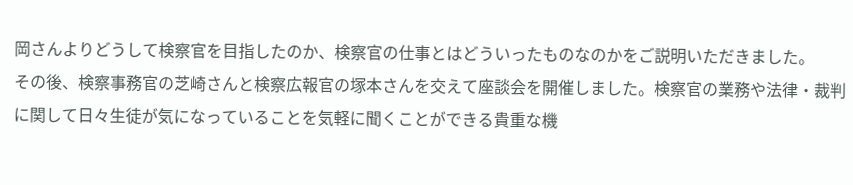岡さんよりどうして検察官を目指したのか、検察官の仕事とはどういったものなのかをご説明いただきました。
その後、検察事務官の芝崎さんと検察広報官の塚本さんを交えて座談会を開催しました。検察官の業務や法律・裁判に関して日々生徒が気になっていることを気軽に聞くことができる貴重な機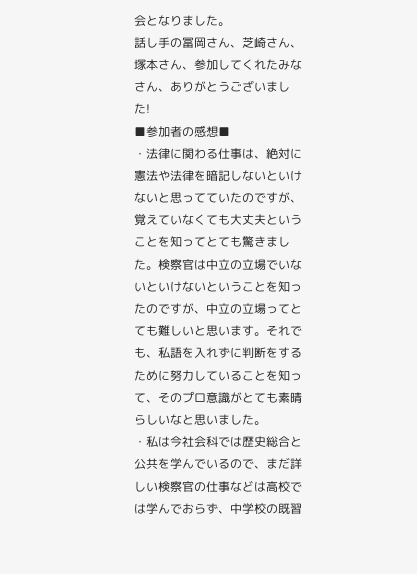会となりました。
話し手の冨岡さん、芝崎さん、塚本さん、参加してくれたみなさん、ありがとうございました!
■参加者の感想■
・法律に関わる仕事は、絶対に憲法や法律を暗記しないといけないと思ってていたのですが、覚えていなくても大丈夫ということを知ってとても驚きました。検察官は中立の立場でいないといけないということを知ったのですが、中立の立場ってとても難しいと思います。それでも、私語を入れずに判断をするために努力していることを知って、そのプロ意識がとても素晴らしいなと思いました。
・私は今社会科では歴史総合と公共を学んでいるので、まだ詳しい検察官の仕事などは高校では学んでおらず、中学校の既習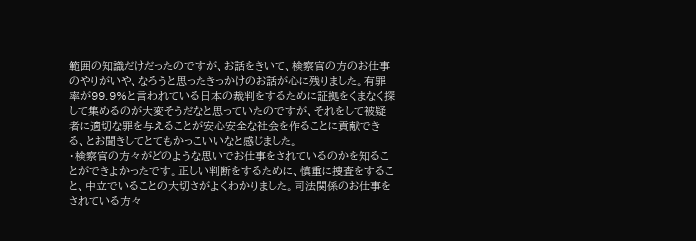範囲の知識だけだったのですが、お話をきいて、検察官の方のお仕事のやりがいや、なろうと思ったきっかけのお話が心に残りました。有罪率が99.9%と言われている日本の裁判をするために証拠をくまなく探して集めるのが大変そうだなと思っていたのですが、それをして被疑者に適切な罪を与えることが安心安全な社会を作ることに貢献できる、とお聞きしてとてもかっこいいなと感じました。
・検察官の方々がどのような思いでお仕事をされているのかを知ることができよかったです。正しい判断をするために、慎重に捜査をすること、中立でいることの大切さがよくわかりました。司法関係のお仕事をされている方々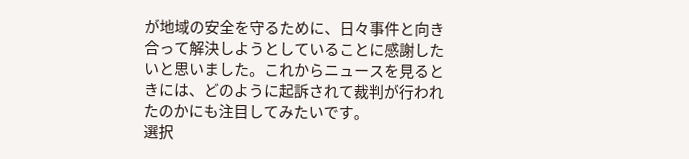が地域の安全を守るために、日々事件と向き合って解決しようとしていることに感謝したいと思いました。これからニュースを見るときには、どのように起訴されて裁判が行われたのかにも注目してみたいです。
選択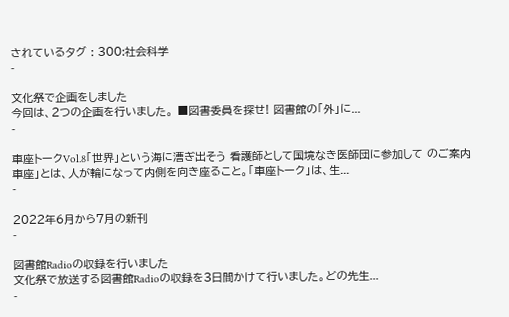されているタグ : 300:社会科学
-

文化祭で企画をしました
今回は、2つの企画を行いました。 ■図書委員を探せ! 図書館の「外」に...
-

車座トークVol.8「世界」という海に漕ぎ出そう 看護師として国境なき医師団に参加して のご案内
車座」とは、人が輪になって内側を向き座ること。「車座トーク」は、生...
-

2022年6月から7月の新刊
-

図書館Radioの収録を行いました
文化祭で放送する図書館Radioの収録を3日間かけて行いました。どの先生...
-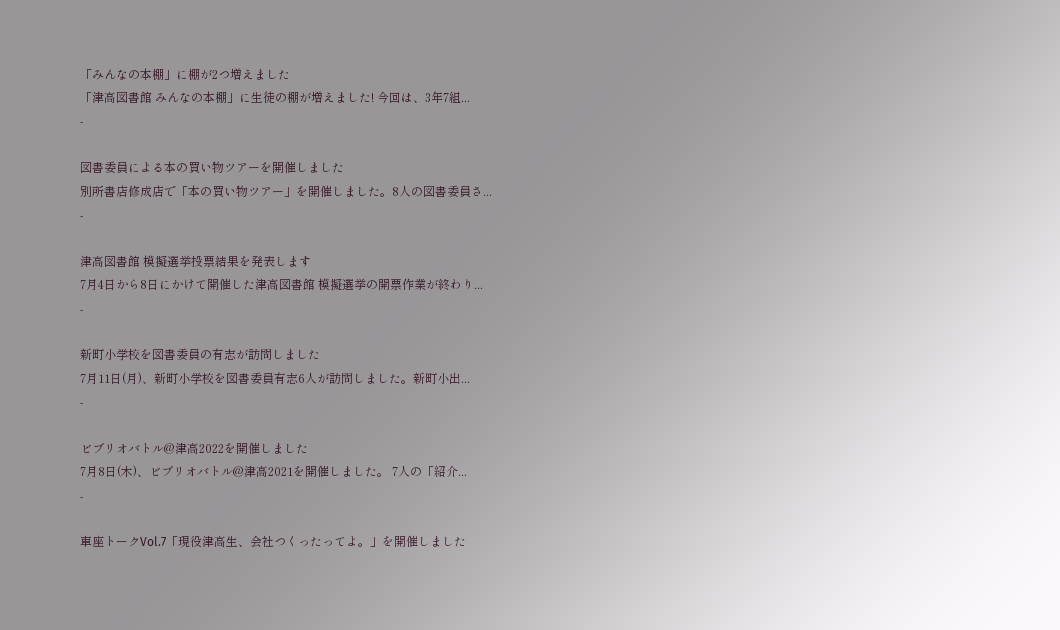「みんなの本棚」に棚が2つ増えました
「津高図書館 みんなの本棚」に生徒の棚が増えました! 今回は、3年7組...
-

図書委員による本の買い物ツアーを開催しました
別所書店修成店で「本の買い物ツアー」を開催しました。8人の図書委員さ...
-

津高図書館 模擬選挙投票結果を発表します
7月4日から8日にかけて開催した津高図書館 模擬選挙の開票作業が終わり...
-

新町小学校を図書委員の有志が訪問しました
7月11日(月)、新町小学校を図書委員有志6人が訪問しました。新町小出...
-

ビブリオバトル@津高2022を開催しました
7月8日(木)、ビブリオバトル@津高2021を開催しました。 7人の「紹介...
-

車座トークVol.7「現役津高生、会社つくったってよ。」を開催しました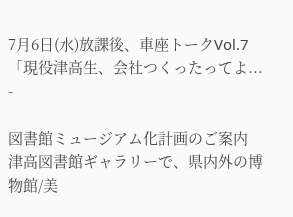7月6日(水)放課後、車座トークVol.7「現役津高生、会社つくったってよ...
-

図書館ミュージアム化計画のご案内
津高図書館ギャラリーで、県内外の博物館/美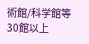術館/科学館等30館以上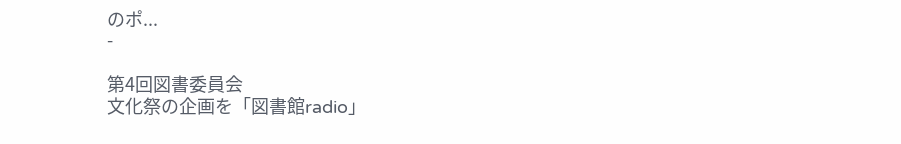のポ...
-

第4回図書委員会
文化祭の企画を「図書館radio」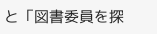と「図書委員を探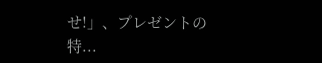せ!」、プレゼントの特...